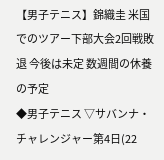【男子テニス】錦織圭 米国でのツアー下部大会2回戦敗退 今後は未定 数週間の休養の予定
◆男子テニス ▽サバンナ・チャレンジャー第4日(22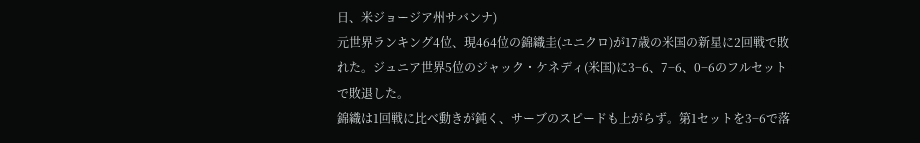日、米ジョージア州サバンナ)
元世界ランキング4位、現464位の錦織圭(ユニクロ)が17歳の米国の新星に2回戦で敗れた。ジュニア世界5位のジャック・ケネディ(米国)に3−6、7−6、0−6のフルセットで敗退した。
錦織は1回戦に比べ動きが鈍く、サーブのスピードも上がらず。第1セットを3−6で落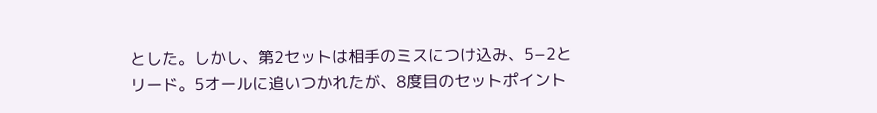とした。しかし、第2セットは相手のミスにつけ込み、5−2とリード。5オールに追いつかれたが、8度目のセットポイント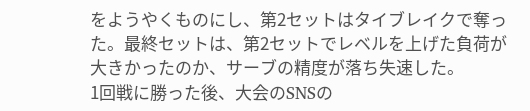をようやくものにし、第2セットはタイブレイクで奪った。最終セットは、第2セットでレベルを上げた負荷が大きかったのか、サーブの精度が落ち失速した。
1回戦に勝った後、大会のSNSの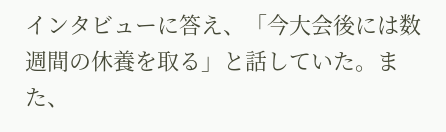インタビューに答え、「今大会後には数週間の休養を取る」と話していた。また、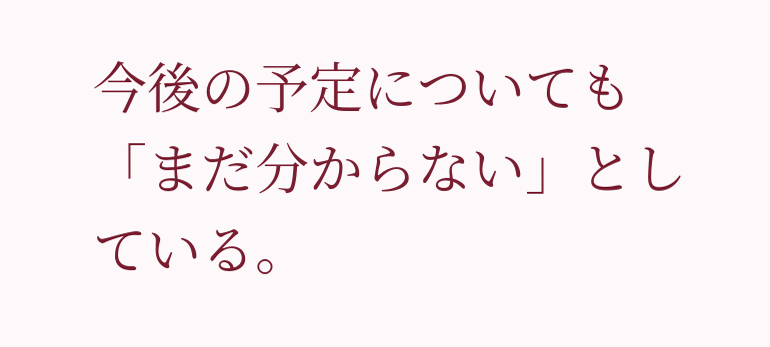今後の予定についても「まだ分からない」としている。